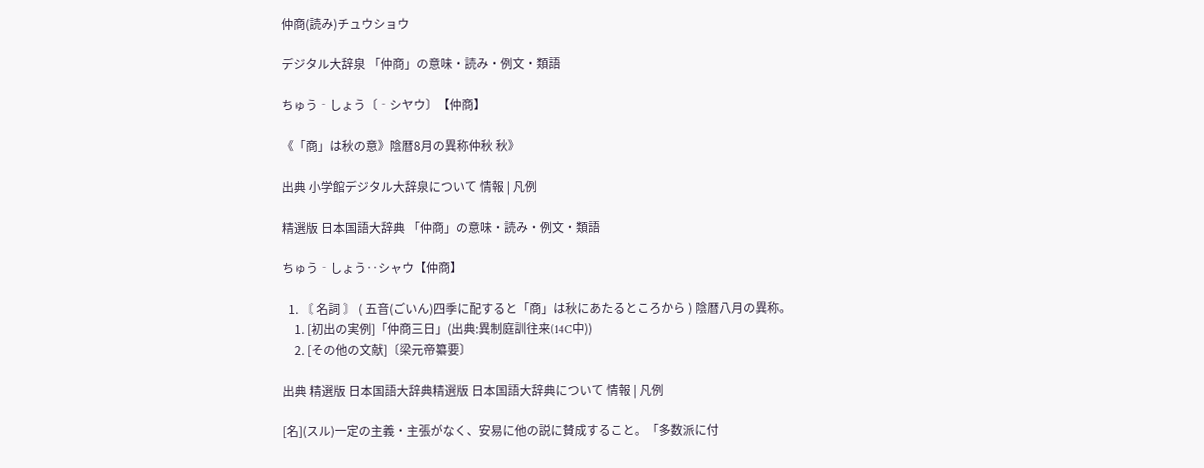仲商(読み)チュウショウ

デジタル大辞泉 「仲商」の意味・読み・例文・類語

ちゅう‐しょう〔‐シヤウ〕【仲商】

《「商」は秋の意》陰暦8月の異称仲秋 秋》

出典 小学館デジタル大辞泉について 情報 | 凡例

精選版 日本国語大辞典 「仲商」の意味・読み・例文・類語

ちゅう‐しょう‥シャウ【仲商】

  1. 〘 名詞 〙 ( 五音(ごいん)四季に配すると「商」は秋にあたるところから ) 陰暦八月の異称。
    1. [初出の実例]「仲商三日」(出典:異制庭訓往来(14C中))
    2. [その他の文献]〔梁元帝纂要〕

出典 精選版 日本国語大辞典精選版 日本国語大辞典について 情報 | 凡例

[名](スル)一定の主義・主張がなく、安易に他の説に賛成すること。「多数派に付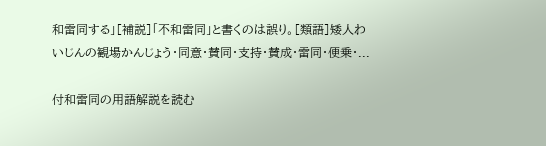和雷同する」[補説]「不和雷同」と書くのは誤り。[類語]矮人わいじんの観場かんじょう・同意・賛同・支持・賛成・雷同・便乗・...

付和雷同の用語解説を読む